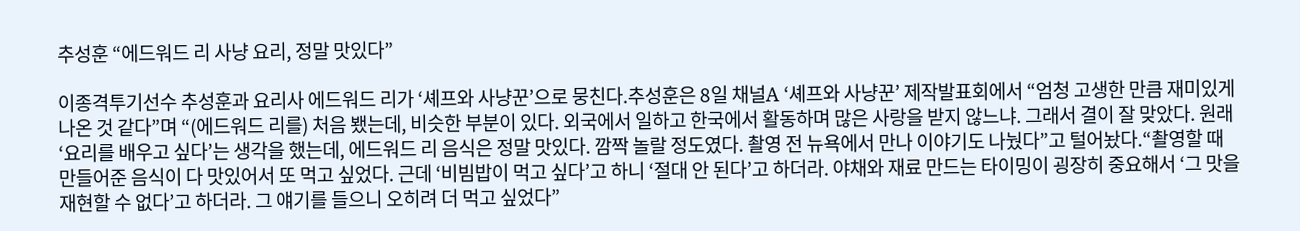추성훈 “에드워드 리 사냥 요리, 정말 맛있다”

이종격투기선수 추성훈과 요리사 에드워드 리가 ‘셰프와 사냥꾼’으로 뭉친다.추성훈은 8일 채널A ‘셰프와 사냥꾼’ 제작발표회에서 “엄청 고생한 만큼 재미있게 나온 것 같다”며 “(에드워드 리를) 처음 뵀는데, 비슷한 부분이 있다. 외국에서 일하고 한국에서 활동하며 많은 사랑을 받지 않느냐. 그래서 결이 잘 맞았다. 원래 ‘요리를 배우고 싶다’는 생각을 했는데, 에드워드 리 음식은 정말 맛있다. 깜짝 놀랄 정도였다. 촬영 전 뉴욕에서 만나 이야기도 나눴다”고 털어놨다.“촬영할 때 만들어준 음식이 다 맛있어서 또 먹고 싶었다. 근데 ‘비빔밥이 먹고 싶다’고 하니 ‘절대 안 된다’고 하더라. 야채와 재료 만드는 타이밍이 굉장히 중요해서 ‘그 맛을 재현할 수 없다’고 하더라. 그 얘기를 들으니 오히려 더 먹고 싶었다”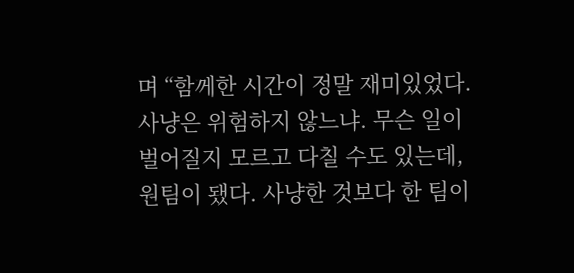며 “함께한 시간이 정말 재미있었다. 사냥은 위험하지 않느냐. 무슨 일이 벌어질지 모르고 다칠 수도 있는데, 원팀이 됐다. 사냥한 것보다 한 팀이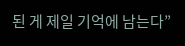된 게 제일 기억에 남는다”